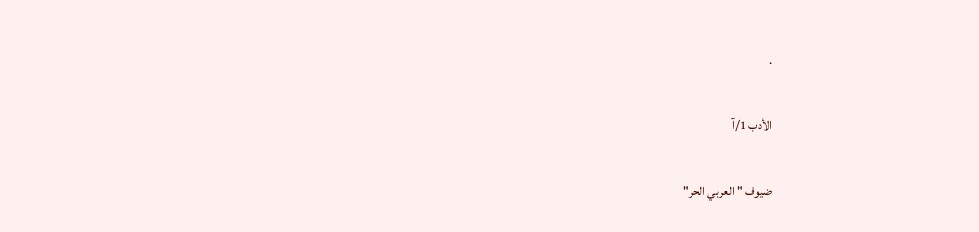.

الأدب 1/آ

ضيوف "العربي الحر"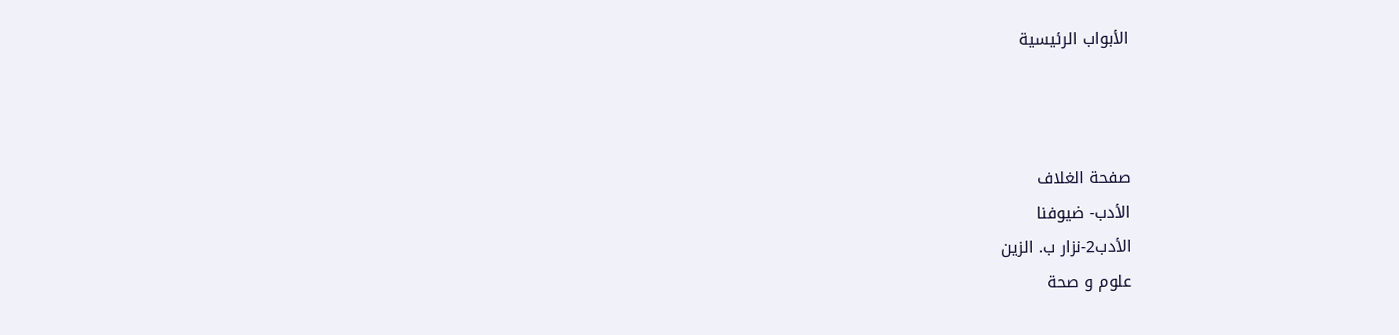الأبواب الرئيسية



صفحة الغلاف
الأدب- ضيوفنا
الأدب2-نزار ب. الزين
علوم و صحة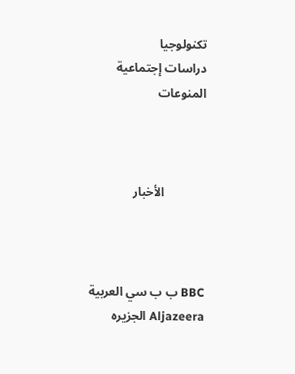تكنولوجيا
دراسات إجتماعية
المنوعات



             الأخبار



BBC ب ب سي العربية
Aljazeera الجزيره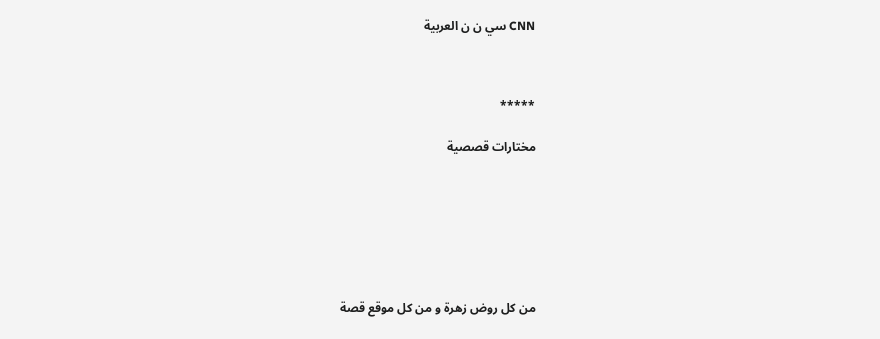CNN سي ن ن العربية



*****

مختارات قصصية







من كل روض زهرة و من كل موقع قصة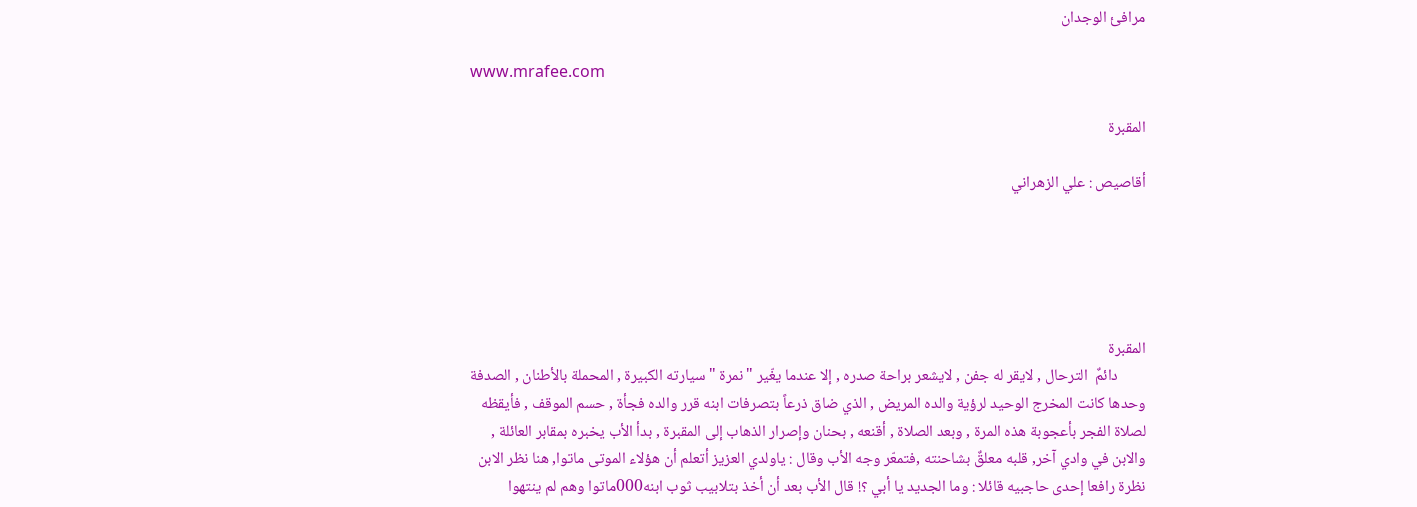مرافئ الوجدان

www.mrafee.com

المقبرة

أقاصيص : علي الزهراني





المقبرة
        دائمٌ  الترحال , لايقر له جفن , لايشعر براحة صدره , إلا عندما يغّير "نمرة " سيارته الكبيرة , المحملة بالأطنان , الصدفة وحدها كانت المخرج الوحيد لرؤية والده المريض , الذي ضاق ذرعاً بتصرفات ابنه قرر والده فجأة , حسم الموقف , فأيقظه لصلاة الفجر بأعجوبة هذه المرة , وبعد الصلاة , أقنعه , بحنان وإصرار الذهاب إلى المقبرة , بدأ الأب يخبره بمقابر العائلة , والابن في وادي آخر, قلبه معلقٌ بشاحنته ,فتمعّر وجه الأب وقال : ياولدي العزيز أتعلم أن هؤلاء الموتى ماتوا, هنا نظر الابن نظرة رافعا إحدى حاجبيه قائلا : وما الجديد يا أبي ؟! قال الأب بعد أن أخذ بتلابيب ثوب ابنه000ماتوا وهم لم ينتهوا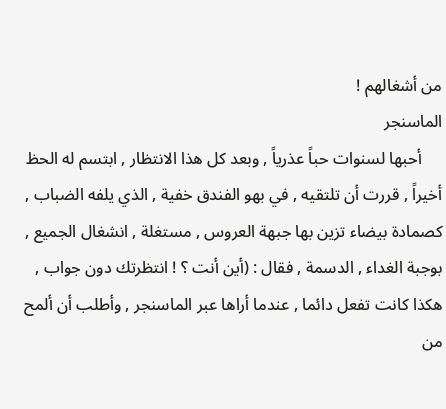من أشغالهم !
الماسنجر
     أحبها لسنوات حباً عذرياً , وبعد كل هذا الانتظار , ابتسم له الحظ أخيراً , قررت أن تلتقيه , في بهو الفندق خفية , الذي يلفه الضباب , كصمادة بيضاء تزين بها جبهة العروس , مستغلة , انشغال الجميع , بوجبة الغداء , الدسمة , فقال : (أين أنت ؟ ! انتظرتك دون جواب , هكذا كانت تفعل دائما , عندما أراها عبر الماسنجر , وأطلب أن ألمح من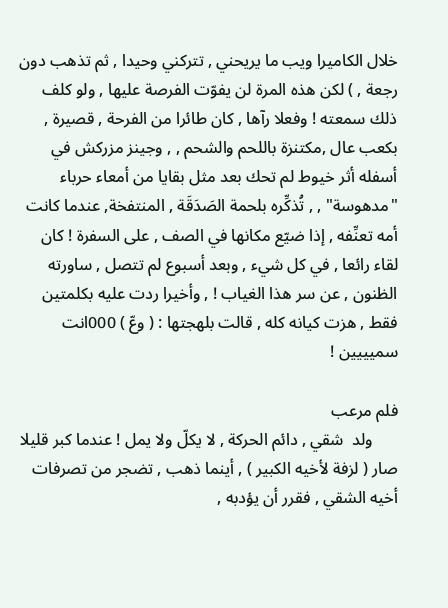خلال الكاميرا ويب ما يريحني , تتركني وحيدا , ثم تذهب دون رجعة , ) لكن هذه المرة لن يفوّت الفرصة عليها , ولو كلف ذلك سمعته ! وفعلا رآها , كان طائرا من الفرحة , قصيرة , بكعب عال ,مكتنزة باللحم والشحم , , وجينز مزركش في أسفله أثر خيوط لم تحك بعد مثل بقايا من أمعاء حرباء "مدهوسة" , , تُذكِّره بلحمة الصَدَقَة , المنتفخة, عندما كانت أمه تعنِّفه , إذا ضيّع مكانها في الصف , على السفرة ! كان لقاء رائعا , في كل شيء , وبعد أسبوع لم تتصل , ساورته الظنون , عن سر هذا الغياب ! , وأخيرا ردت عليه بكلمتين فقط , هزت كيانه كله , قالت بلهجتها : ( وعّ ) 000انت سميييين !

فلم مرعب
      ولد  شقي , دائم الحركة , لا يكلّ ولا يمل ! عندما كبر قليلا صار ( لزفة لأخيه الكبير ) , أينما ذهب , تضجر من تصرفات أخيه الشقي , فقرر أن يؤدبه ,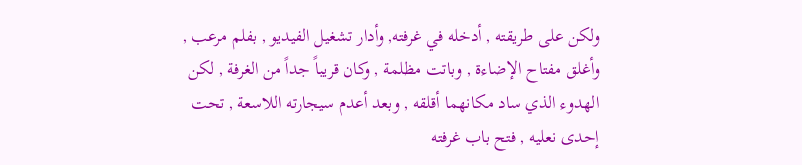ولكن على طريقته , أدخله في غرفته, وأدار تشغيل الفيديو , بفلم مرعب , وأغلق مفتاح الإضاءة , وباتت مظلمة , وكان قريباً جداً من الغرفة , لكن الهدوء الذي ساد مكانهما أقلقه , وبعد أعدم سيجارته اللاسعة , تحت إحدى نعليه , فتح باب غرفته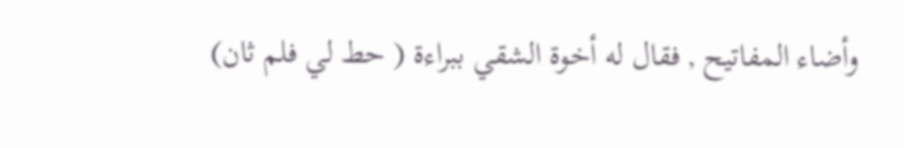وأضاء المفاتيح , فقال له أخوة الشقي ببراءة ( حط لي فلم ثان)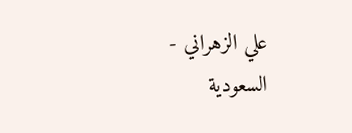علي الزهراني - السعودية